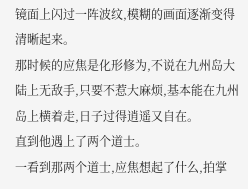镜面上闪过一阵波纹,模糊的画面逐渐变得清晰起来。
那时候的应焦是化形修为,不说在九州岛大陆上无敌手,只要不惹大麻烦,基本能在九州岛上横着走,日子过得逍遥又自在。
直到他遇上了两个道士。
一看到那两个道士,应焦想起了什么,拍掌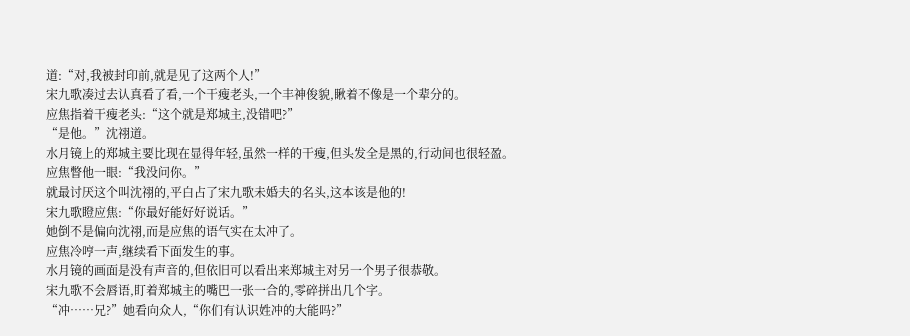道:“对,我被封印前,就是见了这两个人!”
宋九歌凑过去认真看了看,一个干瘦老头,一个丰神俊貌,瞅着不像是一个辈分的。
应焦指着干瘦老头:“这个就是郑城主,没错吧?”
“是他。”沈祤道。
水月镜上的郑城主要比现在显得年轻,虽然一样的干瘦,但头发全是黑的,行动间也很轻盈。
应焦瞥他一眼:“我没问你。”
就最讨厌这个叫沈祤的,平白占了宋九歌未婚夫的名头,这本该是他的!
宋九歌瞪应焦:“你最好能好好说话。”
她倒不是偏向沈祤,而是应焦的语气实在太冲了。
应焦冷哼一声,继续看下面发生的事。
水月镜的画面是没有声音的,但依旧可以看出来郑城主对另一个男子很恭敬。
宋九歌不会唇语,盯着郑城主的嘴巴一张一合的,零碎拼出几个字。
“冲……兄?”她看向众人,“你们有认识姓冲的大能吗?”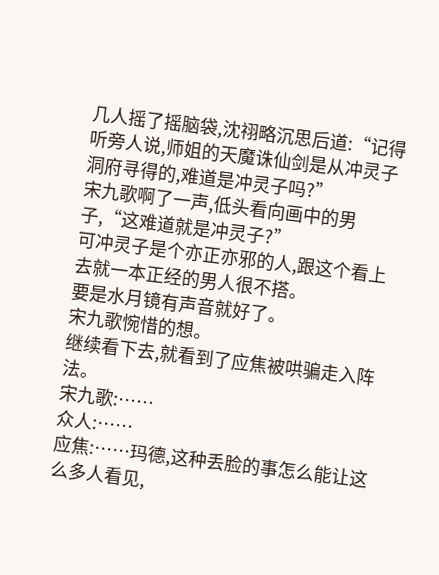几人摇了摇脑袋,沈祤略沉思后道:“记得听旁人说,师姐的天魔诛仙剑是从冲灵子洞府寻得的,难道是冲灵子吗?”
宋九歌啊了一声,低头看向画中的男子,“这难道就是冲灵子?”
可冲灵子是个亦正亦邪的人,跟这个看上去就一本正经的男人很不搭。
要是水月镜有声音就好了。
宋九歌惋惜的想。
继续看下去,就看到了应焦被哄骗走入阵法。
宋九歌:……
众人:……
应焦:……玛德,这种丢脸的事怎么能让这么多人看见,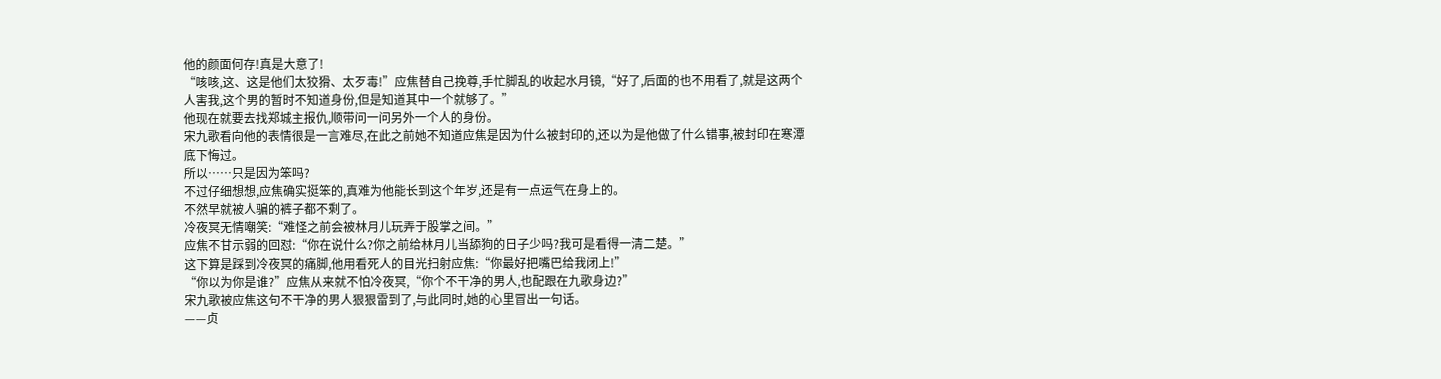他的颜面何存!真是大意了!
“咳咳,这、这是他们太狡猾、太歹毒!”应焦替自己挽尊,手忙脚乱的收起水月镜,“好了,后面的也不用看了,就是这两个人害我,这个男的暂时不知道身份,但是知道其中一个就够了。”
他现在就要去找郑城主报仇,顺带问一问另外一个人的身份。
宋九歌看向他的表情很是一言难尽,在此之前她不知道应焦是因为什么被封印的,还以为是他做了什么错事,被封印在寒潭底下悔过。
所以……只是因为笨吗?
不过仔细想想,应焦确实挺笨的,真难为他能长到这个年岁,还是有一点运气在身上的。
不然早就被人骗的裤子都不剩了。
冷夜冥无情嘲笑:“难怪之前会被林月儿玩弄于股掌之间。”
应焦不甘示弱的回怼:“你在说什么?你之前给林月儿当舔狗的日子少吗?我可是看得一清二楚。”
这下算是踩到冷夜冥的痛脚,他用看死人的目光扫射应焦:“你最好把嘴巴给我闭上!”
“你以为你是谁?”应焦从来就不怕冷夜冥,“你个不干净的男人,也配跟在九歌身边?”
宋九歌被应焦这句不干净的男人狠狠雷到了,与此同时,她的心里冒出一句话。
——贞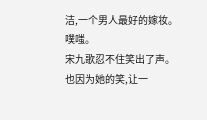洁,一个男人最好的嫁妆。
噗嗤。
宋九歌忍不住笑出了声。
也因为她的笑,让一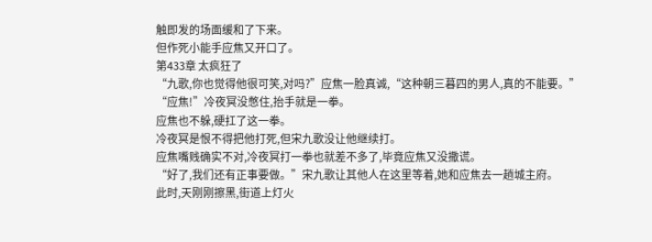触即发的场面缓和了下来。
但作死小能手应焦又开口了。
第433章 太疯狂了
“九歌,你也觉得他很可笑,对吗?”应焦一脸真诚,“这种朝三暮四的男人,真的不能要。”
“应焦!”冷夜冥没憋住,抬手就是一拳。
应焦也不躲,硬扛了这一拳。
冷夜冥是恨不得把他打死,但宋九歌没让他继续打。
应焦嘴贱确实不对,冷夜冥打一拳也就差不多了,毕竟应焦又没撒谎。
“好了,我们还有正事要做。”宋九歌让其他人在这里等着,她和应焦去一趟城主府。
此时,天刚刚擦黑,街道上灯火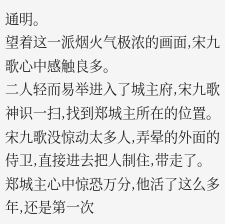通明。
望着这一派烟火气极浓的画面,宋九歌心中感触良多。
二人轻而易举进入了城主府,宋九歌神识一扫,找到郑城主所在的位置。
宋九歌没惊动太多人,弄晕的外面的侍卫,直接进去把人制住,带走了。
郑城主心中惊恐万分,他活了这么多年,还是第一次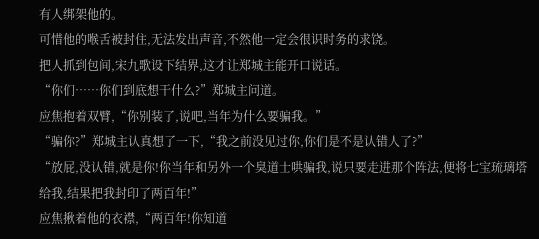有人绑架他的。
可惜他的喉舌被封住,无法发出声音,不然他一定会很识时务的求饶。
把人抓到包间,宋九歌设下结界,这才让郑城主能开口说话。
“你们……你们到底想干什么?”郑城主问道。
应焦抱着双臂,“你别装了,说吧,当年为什么要骗我。”
“骗你?”郑城主认真想了一下,“我之前没见过你,你们是不是认错人了?”
“放屁,没认错,就是你!你当年和另外一个臭道士哄骗我,说只要走进那个阵法,便将七宝琉璃塔给我,结果把我封印了两百年!”
应焦揪着他的衣襟,“两百年!你知道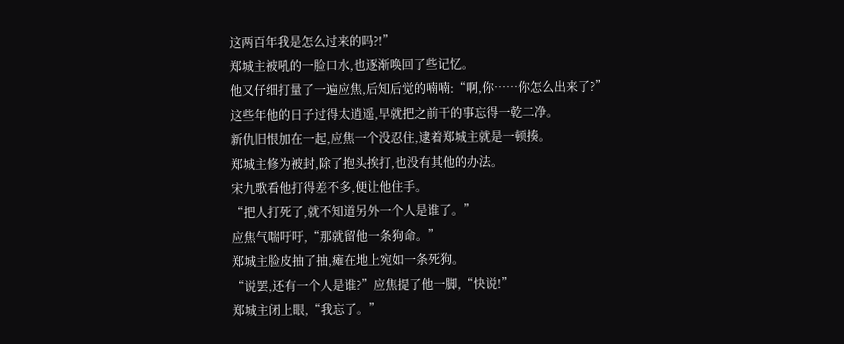这两百年我是怎么过来的吗?!”
郑城主被吼的一脸口水,也逐渐唤回了些记忆。
他又仔细打量了一遍应焦,后知后觉的喃喃:“啊,你……你怎么出来了?”
这些年他的日子过得太逍遥,早就把之前干的事忘得一乾二净。
新仇旧恨加在一起,应焦一个没忍住,逮着郑城主就是一顿揍。
郑城主修为被封,除了抱头挨打,也没有其他的办法。
宋九歌看他打得差不多,便让他住手。
“把人打死了,就不知道另外一个人是谁了。”
应焦气喘吁吁,“那就留他一条狗命。”
郑城主脸皮抽了抽,瘫在地上宛如一条死狗。
“说罢,还有一个人是谁?”应焦提了他一脚,“快说!”
郑城主闭上眼,“我忘了。”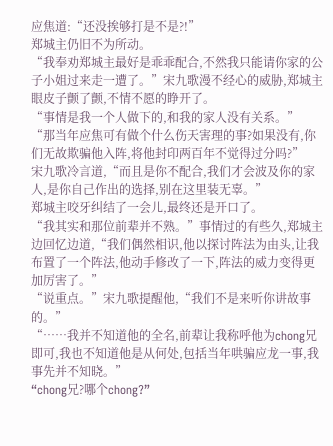应焦道:“还没挨够打是不是?!”
郑城主仍旧不为所动。
“我奉劝郑城主最好是乖乖配合,不然我只能请你家的公子小姐过来走一遭了。”宋九歌漫不经心的威胁,郑城主眼皮子颤了颤,不情不愿的睁开了。
“事情是我一个人做下的,和我的家人没有关系。”
“那当年应焦可有做个什么伤天害理的事?如果没有,你们无故欺骗他入阵,将他封印两百年不觉得过分吗?”
宋九歌冷言道,“而且是你不配合,我们才会波及你的家人,是你自己作出的选择,别在这里装无辜。”
郑城主咬牙纠结了一会儿,最终还是开口了。
“我其实和那位前辈并不熟。”事情过的有些久,郑城主边回忆边道,“我们偶然相识,他以探讨阵法为由头,让我布置了一个阵法,他动手修改了一下,阵法的威力变得更加厉害了。”
“说重点。”宋九歌提醒他,“我们不是来听你讲故事的。”
“……我并不知道他的全名,前辈让我称呼他为chong兄即可,我也不知道他是从何处,包括当年哄骗应龙一事,我事先并不知晓。”
“chong兄?哪个chong?”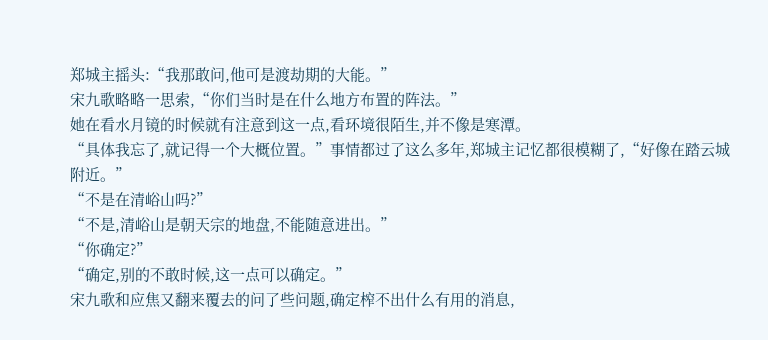郑城主摇头:“我那敢问,他可是渡劫期的大能。”
宋九歌略略一思索,“你们当时是在什么地方布置的阵法。”
她在看水月镜的时候就有注意到这一点,看环境很陌生,并不像是寒潭。
“具体我忘了,就记得一个大概位置。”事情都过了这么多年,郑城主记忆都很模糊了,“好像在踏云城附近。”
“不是在清峪山吗?”
“不是,清峪山是朝天宗的地盘,不能随意进出。”
“你确定?”
“确定,别的不敢时候,这一点可以确定。”
宋九歌和应焦又翻来覆去的问了些问题,确定榨不出什么有用的消息,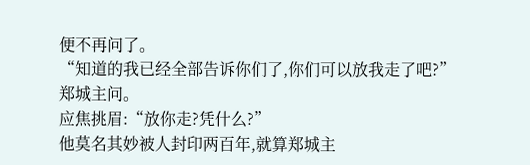便不再问了。
“知道的我已经全部告诉你们了,你们可以放我走了吧?”郑城主问。
应焦挑眉:“放你走?凭什么?”
他莫名其妙被人封印两百年,就算郑城主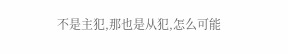不是主犯,那也是从犯,怎么可能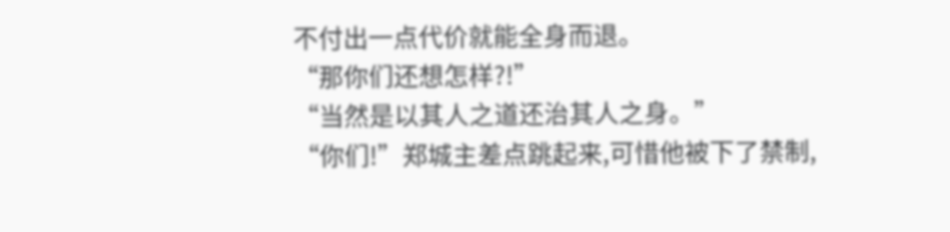不付出一点代价就能全身而退。
“那你们还想怎样?!”
“当然是以其人之道还治其人之身。”
“你们!”郑城主差点跳起来,可惜他被下了禁制,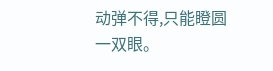动弹不得,只能瞪圆一双眼。